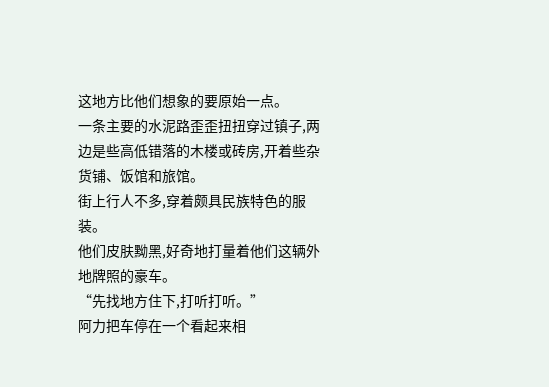这地方比他们想象的要原始一点。
一条主要的水泥路歪歪扭扭穿过镇子,两边是些高低错落的木楼或砖房,开着些杂货铺、饭馆和旅馆。
街上行人不多,穿着颇具民族特色的服装。
他们皮肤黝黑,好奇地打量着他们这辆外地牌照的豪车。
“先找地方住下,打听打听。”
阿力把车停在一个看起来相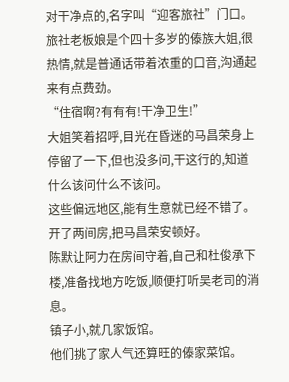对干净点的,名字叫“迎客旅社”门口。
旅社老板娘是个四十多岁的傣族大姐,很热情,就是普通话带着浓重的口音,沟通起来有点费劲。
“住宿啊?有有有!干净卫生!”
大姐笑着招呼,目光在昏迷的马昌荣身上停留了一下,但也没多问,干这行的,知道什么该问什么不该问。
这些偏远地区,能有生意就已经不错了。
开了两间房,把马昌荣安顿好。
陈默让阿力在房间守着,自己和杜俊承下楼,准备找地方吃饭,顺便打听吴老司的消息。
镇子小,就几家饭馆。
他们挑了家人气还算旺的傣家菜馆。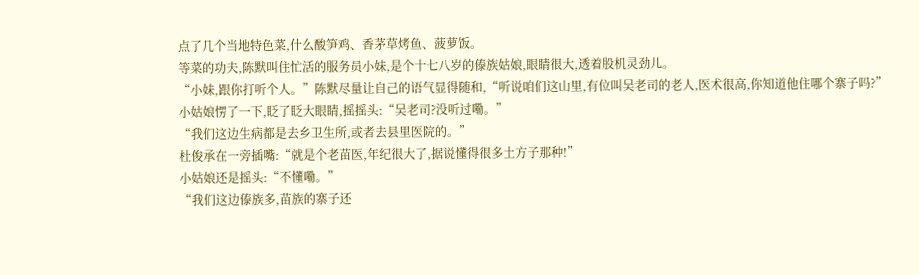点了几个当地特色菜,什么酸笋鸡、香茅草烤鱼、菠萝饭。
等菜的功夫,陈默叫住忙活的服务员小妹,是个十七八岁的傣族姑娘,眼睛很大,透着股机灵劲儿。
“小妹,跟你打听个人。”陈默尽量让自己的语气显得随和,“听说咱们这山里,有位叫吴老司的老人,医术很高,你知道他住哪个寨子吗?”
小姑娘愣了一下,眨了眨大眼睛,摇摇头:“吴老司?没听过嘞。”
“我们这边生病都是去乡卫生所,或者去县里医院的。”
杜俊承在一旁插嘴:“就是个老苗医,年纪很大了,据说懂得很多土方子那种!”
小姑娘还是摇头:“不懂嘞。”
“我们这边傣族多,苗族的寨子还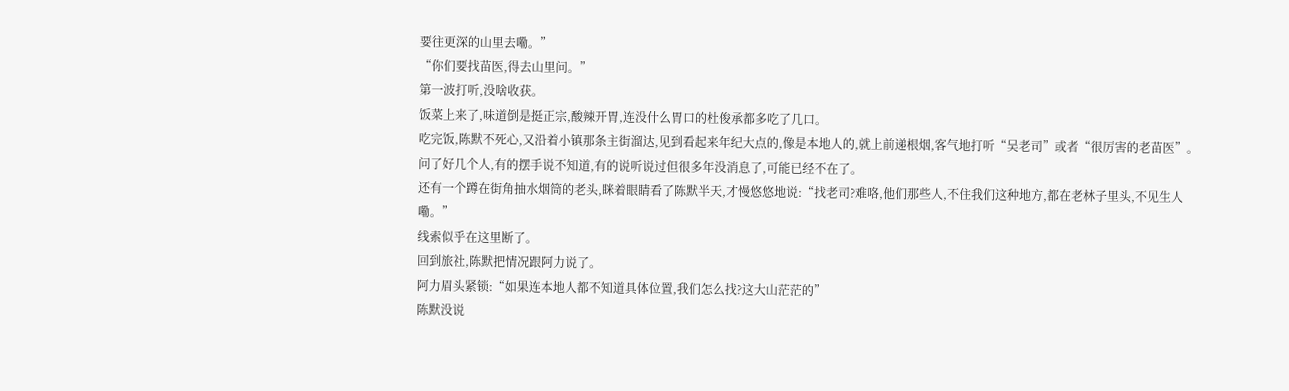要往更深的山里去嘞。”
“你们要找苗医,得去山里问。”
第一波打听,没啥收获。
饭菜上来了,味道倒是挺正宗,酸辣开胃,连没什么胃口的杜俊承都多吃了几口。
吃完饭,陈默不死心,又沿着小镇那条主街溜达,见到看起来年纪大点的,像是本地人的,就上前递根烟,客气地打听“吴老司”或者“很厉害的老苗医”。
问了好几个人,有的摆手说不知道,有的说听说过但很多年没消息了,可能已经不在了。
还有一个蹲在街角抽水烟筒的老头,眯着眼睛看了陈默半天,才慢悠悠地说:“找老司?难咯,他们那些人,不住我们这种地方,都在老林子里头,不见生人嘞。”
线索似乎在这里断了。
回到旅社,陈默把情况跟阿力说了。
阿力眉头紧锁:“如果连本地人都不知道具体位置,我们怎么找?这大山茫茫的”
陈默没说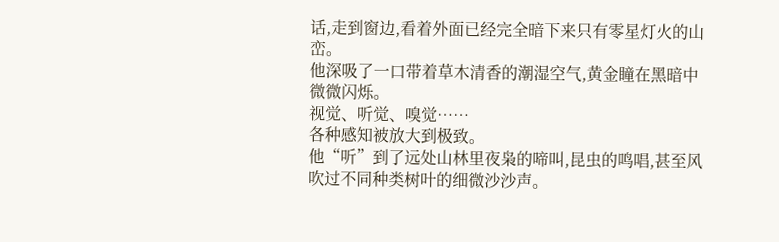话,走到窗边,看着外面已经完全暗下来只有零星灯火的山峦。
他深吸了一口带着草木清香的潮湿空气,黄金瞳在黑暗中微微闪烁。
视觉、听觉、嗅觉……
各种感知被放大到极致。
他“听”到了远处山林里夜枭的啼叫,昆虫的鸣唱,甚至风吹过不同种类树叶的细微沙沙声。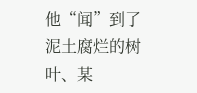他“闻”到了泥土腐烂的树叶、某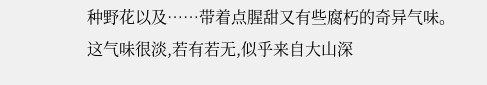种野花以及……带着点腥甜又有些腐朽的奇异气味。
这气味很淡,若有若无,似乎来自大山深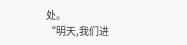处。
“明天,我们进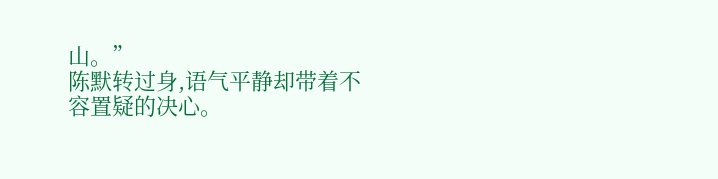山。”
陈默转过身,语气平静却带着不容置疑的决心。